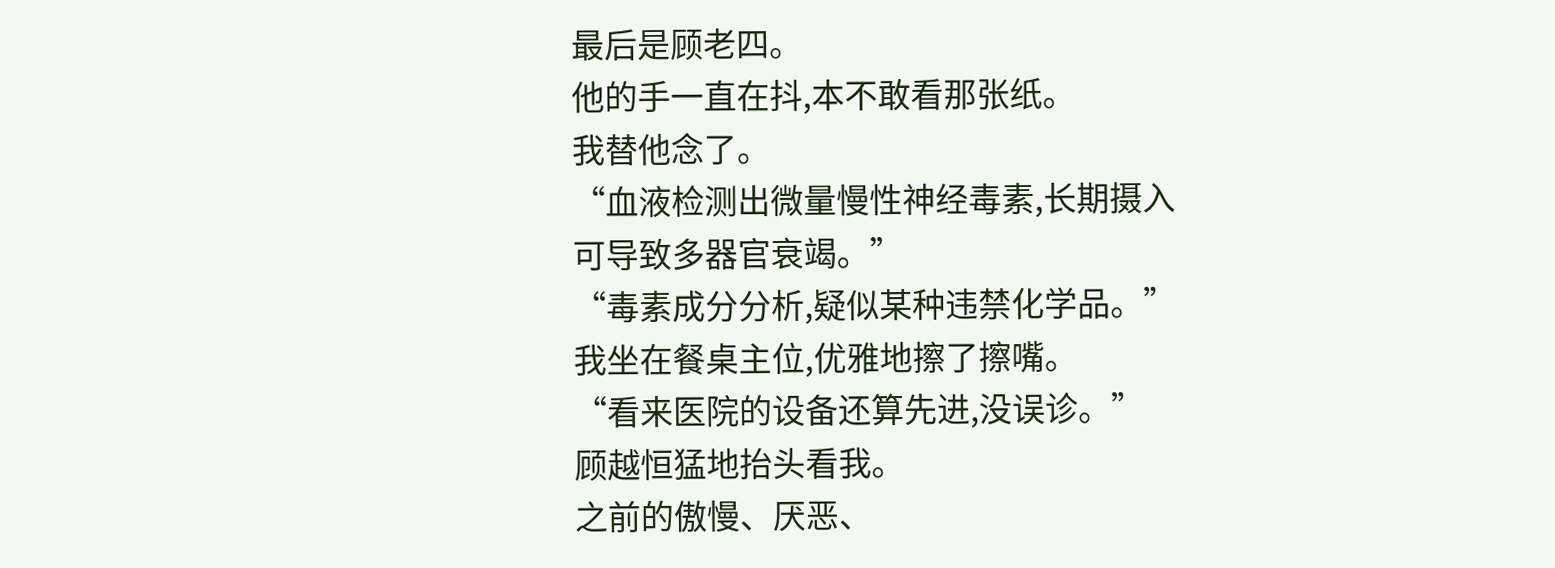最后是顾老四。
他的手一直在抖,本不敢看那张纸。
我替他念了。
“血液检测出微量慢性神经毒素,长期摄入可导致多器官衰竭。”
“毒素成分分析,疑似某种违禁化学品。”
我坐在餐桌主位,优雅地擦了擦嘴。
“看来医院的设备还算先进,没误诊。”
顾越恒猛地抬头看我。
之前的傲慢、厌恶、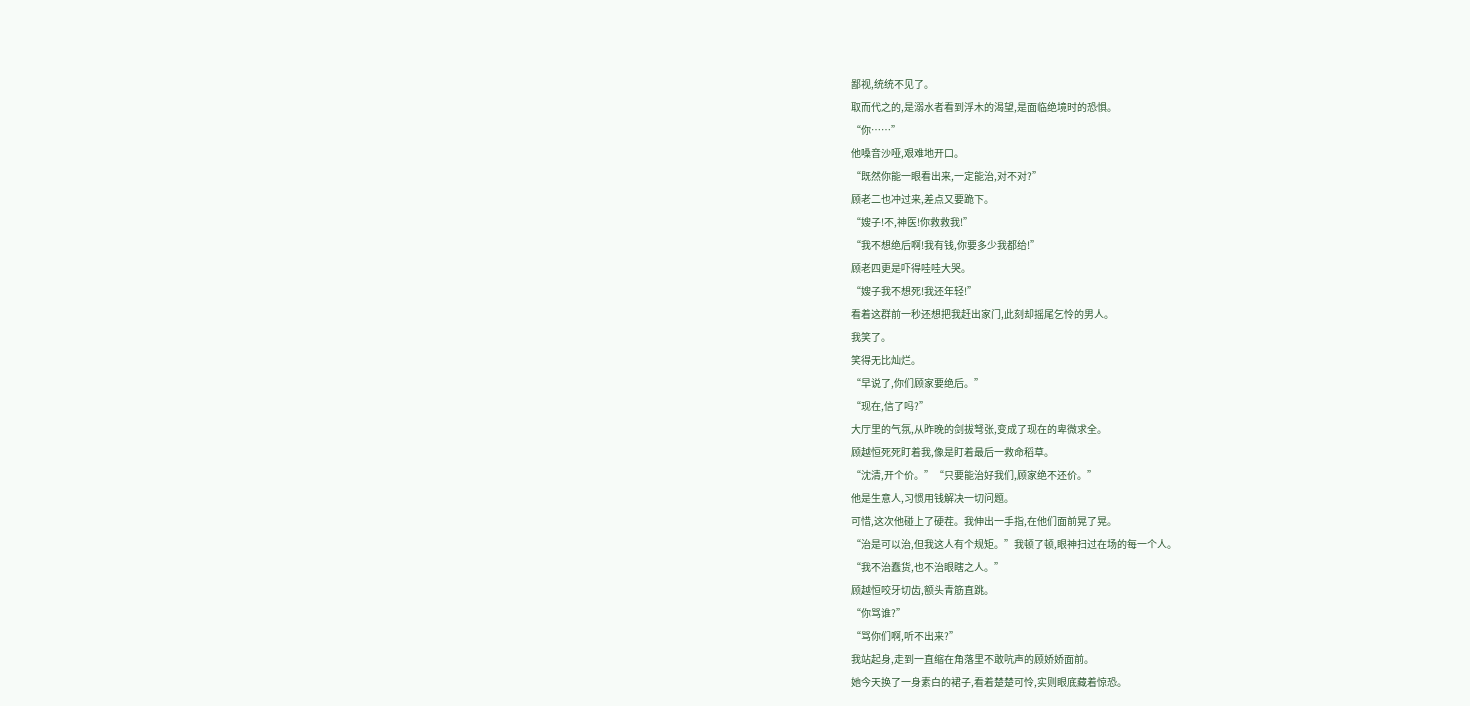鄙视,统统不见了。
取而代之的,是溺水者看到浮木的渴望,是面临绝境时的恐惧。
“你……”
他嗓音沙哑,艰难地开口。
“既然你能一眼看出来,一定能治,对不对?”
顾老二也冲过来,差点又要跪下。
“嫂子!不,神医!你救救我!”
“我不想绝后啊!我有钱,你要多少我都给!”
顾老四更是吓得哇哇大哭。
“嫂子我不想死!我还年轻!”
看着这群前一秒还想把我赶出家门,此刻却摇尾乞怜的男人。
我笑了。
笑得无比灿烂。
“早说了,你们顾家要绝后。”
“现在,信了吗?”
大厅里的气氛,从昨晚的剑拔弩张,变成了现在的卑微求全。
顾越恒死死盯着我,像是盯着最后一救命稻草。
“沈清,开个价。”“只要能治好我们,顾家绝不还价。”
他是生意人,习惯用钱解决一切问题。
可惜,这次他碰上了硬茬。我伸出一手指,在他们面前晃了晃。
“治是可以治,但我这人有个规矩。”我顿了顿,眼神扫过在场的每一个人。
“我不治蠢货,也不治眼瞎之人。”
顾越恒咬牙切齿,额头青筋直跳。
“你骂谁?”
“骂你们啊,听不出来?”
我站起身,走到一直缩在角落里不敢吭声的顾娇娇面前。
她今天换了一身素白的裙子,看着楚楚可怜,实则眼底藏着惊恐。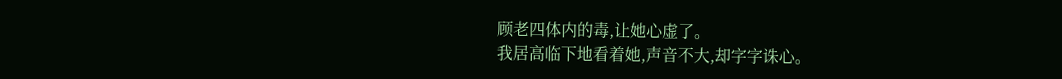顾老四体内的毒,让她心虚了。
我居高临下地看着她,声音不大,却字字诛心。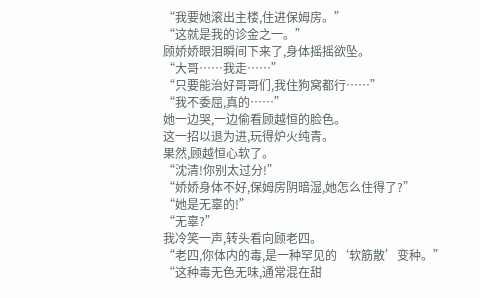“我要她滚出主楼,住进保姆房。”
“这就是我的诊金之一。”
顾娇娇眼泪瞬间下来了,身体摇摇欲坠。
“大哥……我走……”
“只要能治好哥哥们,我住狗窝都行……”
“我不委屈,真的……”
她一边哭,一边偷看顾越恒的脸色。
这一招以退为进,玩得炉火纯青。
果然,顾越恒心软了。
“沈清!你别太过分!”
“娇娇身体不好,保姆房阴暗湿,她怎么住得了?”
“她是无辜的!”
“无辜?”
我冷笑一声,转头看向顾老四。
“老四,你体内的毒,是一种罕见的‘软筋散’变种。”
“这种毒无色无味,通常混在甜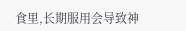食里,长期服用会导致神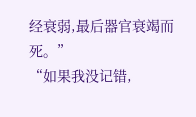经衰弱,最后器官衰竭而死。”
“如果我没记错,